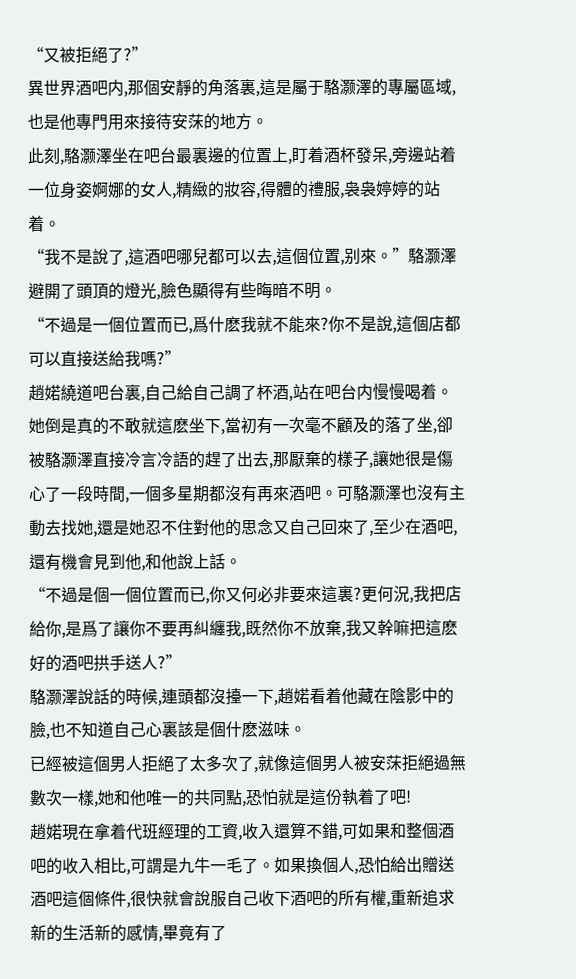“又被拒絕了?”
異世界酒吧内,那個安靜的角落裏,這是屬于駱灏澤的專屬區域,也是他專門用來接待安莯的地方。
此刻,駱灏澤坐在吧台最裏邊的位置上,盯着酒杯發呆,旁邊站着一位身姿婀娜的女人,精緻的妝容,得體的禮服,袅袅婷婷的站着。
“我不是說了,這酒吧哪兒都可以去,這個位置,别來。”駱灏澤避開了頭頂的燈光,臉色顯得有些晦暗不明。
“不過是一個位置而已,爲什麽我就不能來?你不是說,這個店都可以直接送給我嗎?”
趙婼繞道吧台裏,自己給自己調了杯酒,站在吧台内慢慢喝着。
她倒是真的不敢就這麽坐下,當初有一次毫不顧及的落了坐,卻被駱灏澤直接冷言冷語的趕了出去,那厭棄的樣子,讓她很是傷心了一段時間,一個多星期都沒有再來酒吧。可駱灏澤也沒有主動去找她,還是她忍不住對他的思念又自己回來了,至少在酒吧,還有機會見到他,和他說上話。
“不過是個一個位置而已,你又何必非要來這裏?更何況,我把店給你,是爲了讓你不要再糾纏我,既然你不放棄,我又幹嘛把這麽好的酒吧拱手送人?”
駱灏澤說話的時候,連頭都沒擡一下,趙婼看着他藏在陰影中的臉,也不知道自己心裏該是個什麽滋味。
已經被這個男人拒絕了太多次了,就像這個男人被安莯拒絕過無數次一樣,她和他唯一的共同點,恐怕就是這份執着了吧!
趙婼現在拿着代班經理的工資,收入還算不錯,可如果和整個酒吧的收入相比,可謂是九牛一毛了。如果換個人,恐怕給出贈送酒吧這個條件,很快就會說服自己收下酒吧的所有權,重新追求新的生活新的感情,畢竟有了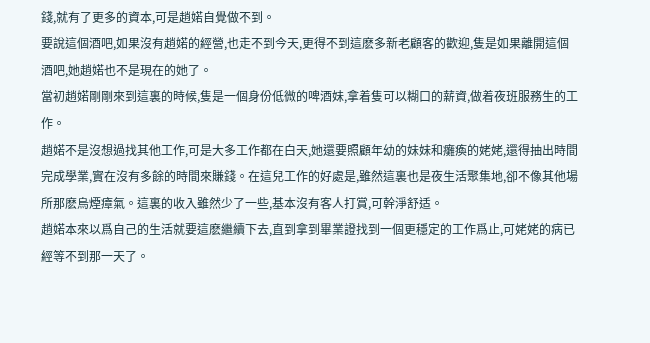錢,就有了更多的資本,可是趙婼自覺做不到。
要說這個酒吧,如果沒有趙婼的經營,也走不到今天,更得不到這麽多新老顧客的歡迎,隻是如果離開這個酒吧,她趙婼也不是現在的她了。
當初趙婼剛剛來到這裏的時候,隻是一個身份低微的啤酒妹,拿着隻可以糊口的薪資,做着夜班服務生的工作。
趙婼不是沒想過找其他工作,可是大多工作都在白天,她還要照顧年幼的妹妹和癱瘓的姥姥,還得抽出時間完成學業,實在沒有多餘的時間來賺錢。在這兒工作的好處是,雖然這裏也是夜生活聚集地,卻不像其他場所那麽烏煙瘴氣。這裏的收入雖然少了一些,基本沒有客人打賞,可幹淨舒适。
趙婼本來以爲自己的生活就要這麽繼續下去,直到拿到畢業證找到一個更穩定的工作爲止,可姥姥的病已經等不到那一天了。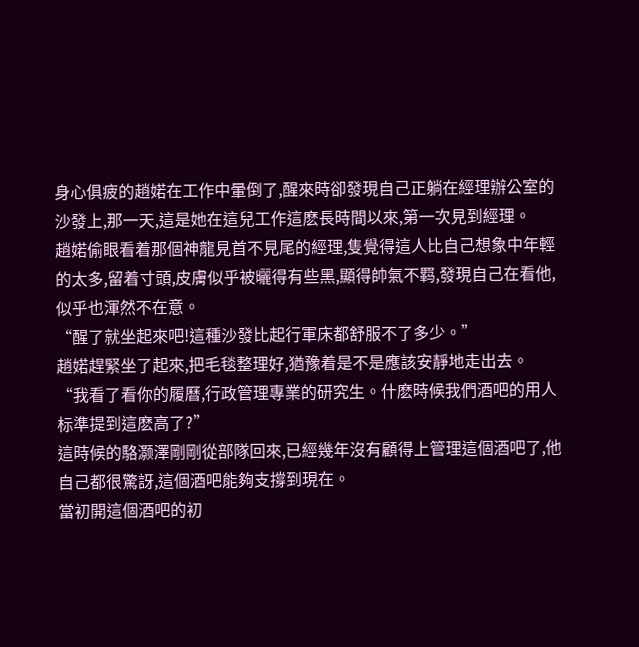身心俱疲的趙婼在工作中暈倒了,醒來時卻發現自己正躺在經理辦公室的沙發上,那一天,這是她在這兒工作這麽長時間以來,第一次見到經理。
趙婼偷眼看着那個神龍見首不見尾的經理,隻覺得這人比自己想象中年輕的太多,留着寸頭,皮膚似乎被曬得有些黑,顯得帥氣不羁,發現自己在看他,似乎也渾然不在意。
“醒了就坐起來吧!這種沙發比起行軍床都舒服不了多少。”
趙婼趕緊坐了起來,把毛毯整理好,猶豫着是不是應該安靜地走出去。
“我看了看你的履曆,行政管理專業的研究生。什麽時候我們酒吧的用人标準提到這麽高了?”
這時候的駱灏澤剛剛從部隊回來,已經幾年沒有顧得上管理這個酒吧了,他自己都很驚訝,這個酒吧能夠支撐到現在。
當初開這個酒吧的初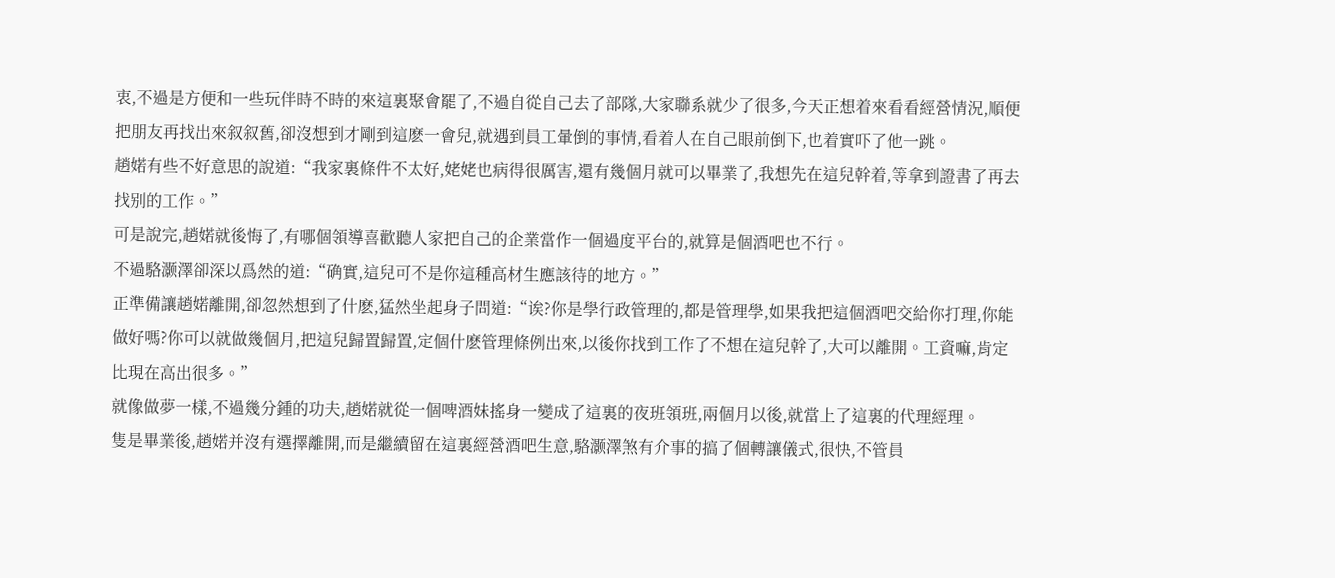衷,不過是方便和一些玩伴時不時的來這裏聚會罷了,不過自從自己去了部隊,大家聯系就少了很多,今天正想着來看看經營情況,順便把朋友再找出來叙叙舊,卻沒想到才剛到這麽一會兒,就遇到員工暈倒的事情,看着人在自己眼前倒下,也着實吓了他一跳。
趙婼有些不好意思的說道:“我家裏條件不太好,姥姥也病得很厲害,還有幾個月就可以畢業了,我想先在這兒幹着,等拿到證書了再去找别的工作。”
可是說完,趙婼就後悔了,有哪個領導喜歡聽人家把自己的企業當作一個過度平台的,就算是個酒吧也不行。
不過駱灏澤卻深以爲然的道:“确實,這兒可不是你這種高材生應該待的地方。”
正準備讓趙婼離開,卻忽然想到了什麽,猛然坐起身子問道:“诶?你是學行政管理的,都是管理學,如果我把這個酒吧交給你打理,你能做好嗎?你可以就做幾個月,把這兒歸置歸置,定個什麽管理條例出來,以後你找到工作了不想在這兒幹了,大可以離開。工資嘛,肯定比現在高出很多。”
就像做夢一樣,不過幾分鍾的功夫,趙婼就從一個啤酒妹搖身一變成了這裏的夜班領班,兩個月以後,就當上了這裏的代理經理。
隻是畢業後,趙婼并沒有選擇離開,而是繼續留在這裏經營酒吧生意,駱灏澤煞有介事的搞了個轉讓儀式,很快,不管員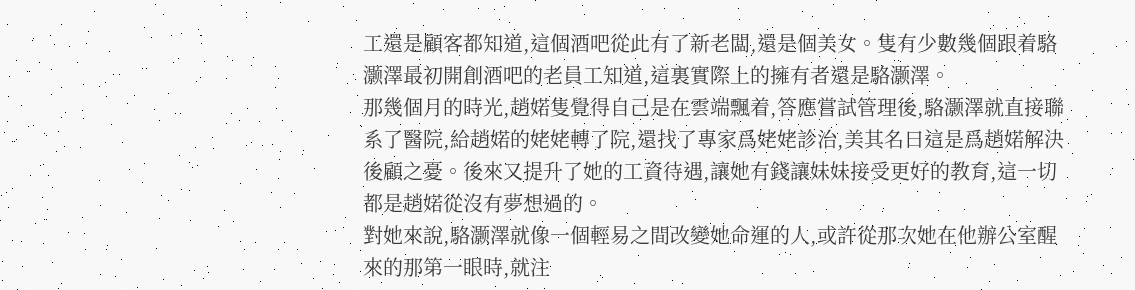工還是顧客都知道,這個酒吧從此有了新老闆,還是個美女。隻有少數幾個跟着駱灏澤最初開創酒吧的老員工知道,這裏實際上的擁有者還是駱灏澤。
那幾個月的時光,趙婼隻覺得自己是在雲端飄着,答應嘗試管理後,駱灏澤就直接聯系了醫院,給趙婼的姥姥轉了院,還找了專家爲姥姥診治,美其名曰這是爲趙婼解決後顧之憂。後來又提升了她的工資待遇,讓她有錢讓妹妹接受更好的教育,這一切都是趙婼從沒有夢想過的。
對她來說,駱灏澤就像一個輕易之間改變她命運的人,或許從那次她在他辦公室醒來的那第一眼時,就注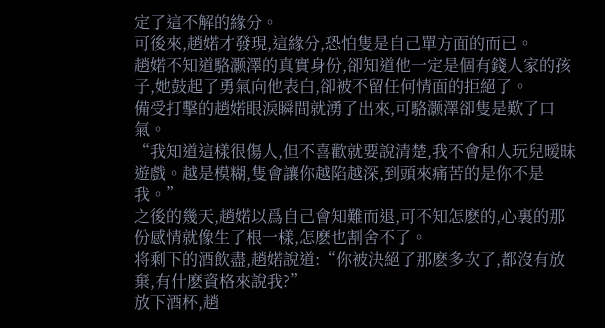定了這不解的緣分。
可後來,趙婼才發現,這緣分,恐怕隻是自己單方面的而已。
趙婼不知道駱灏澤的真實身份,卻知道他一定是個有錢人家的孩子,她鼓起了勇氣向他表白,卻被不留任何情面的拒絕了。
備受打擊的趙婼眼淚瞬間就湧了出來,可駱灏澤卻隻是歎了口氣。
“我知道這樣很傷人,但不喜歡就要說清楚,我不會和人玩兒暧昧遊戲。越是模糊,隻會讓你越陷越深,到頭來痛苦的是你不是我。”
之後的幾天,趙婼以爲自己會知難而退,可不知怎麽的,心裏的那份感情就像生了根一樣,怎麽也割舍不了。
将剩下的酒飲盡,趙婼說道:“你被決絕了那麽多次了,都沒有放棄,有什麽資格來說我?”
放下酒杯,趙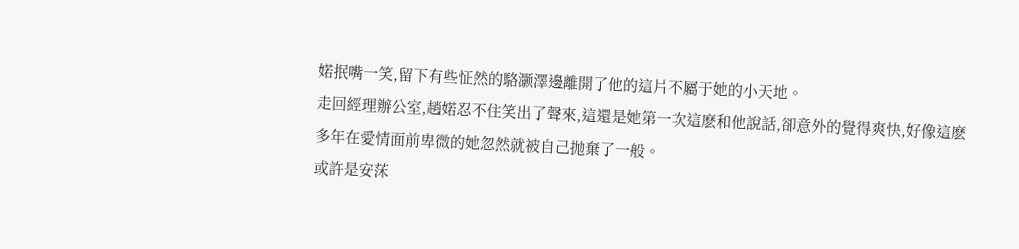婼抿嘴一笑,留下有些怔然的駱灏澤邊離開了他的這片不屬于她的小天地。
走回經理辦公室,趙婼忍不住笑出了聲來,這還是她第一次這麽和他說話,卻意外的覺得爽快,好像這麽多年在愛情面前卑微的她忽然就被自己抛棄了一般。
或許是安莯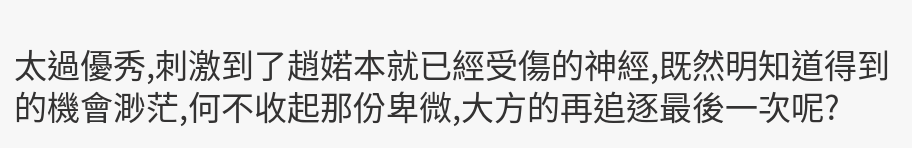太過優秀,刺激到了趙婼本就已經受傷的神經,既然明知道得到的機會渺茫,何不收起那份卑微,大方的再追逐最後一次呢?